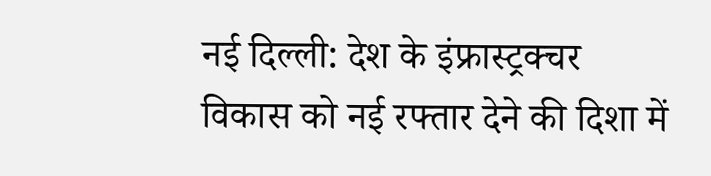नई दिल्ली: देश के इंफ्रास्ट्रक्चर विकास को नई रफ्तार देने की दिशा में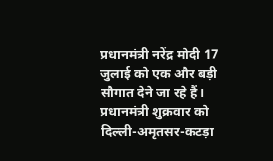प्रधानमंत्री नरेंद्र मोदी 17 जुलाई को एक और बड़ी सौगात देने जा रहे हैं। प्रधानमंत्री शुक्रवार को दिल्ली-अमृतसर-कटड़ा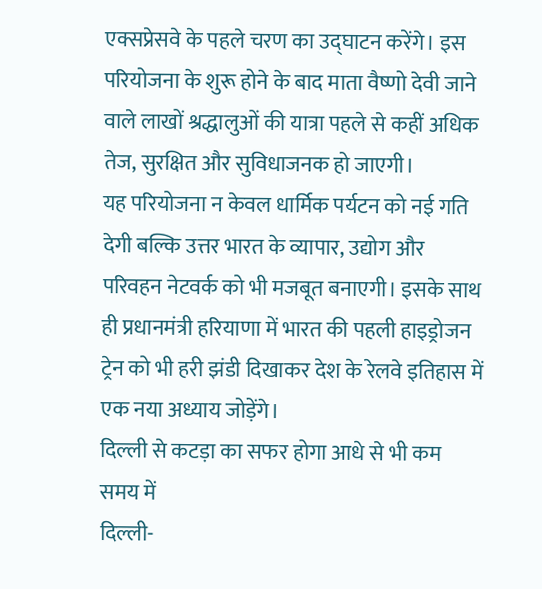एक्सप्रेसवे के पहले चरण का उद्घाटन करेंगे। इस परियोजना के शुरू होने के बाद माता वैष्णो देवी जाने वाले लाखों श्रद्धालुओं की यात्रा पहले से कहीं अधिक तेज, सुरक्षित और सुविधाजनक हो जाएगी।
यह परियोजना न केवल धार्मिक पर्यटन को नई गति देगी बल्कि उत्तर भारत के व्यापार, उद्योग और परिवहन नेटवर्क को भी मजबूत बनाएगी। इसके साथ ही प्रधानमंत्री हरियाणा में भारत की पहली हाइड्रोजन ट्रेन को भी हरी झंडी दिखाकर देश के रेलवे इतिहास में एक नया अध्याय जोड़ेंगे।
दिल्ली से कटड़ा का सफर होगा आधे से भी कम समय में
दिल्ली-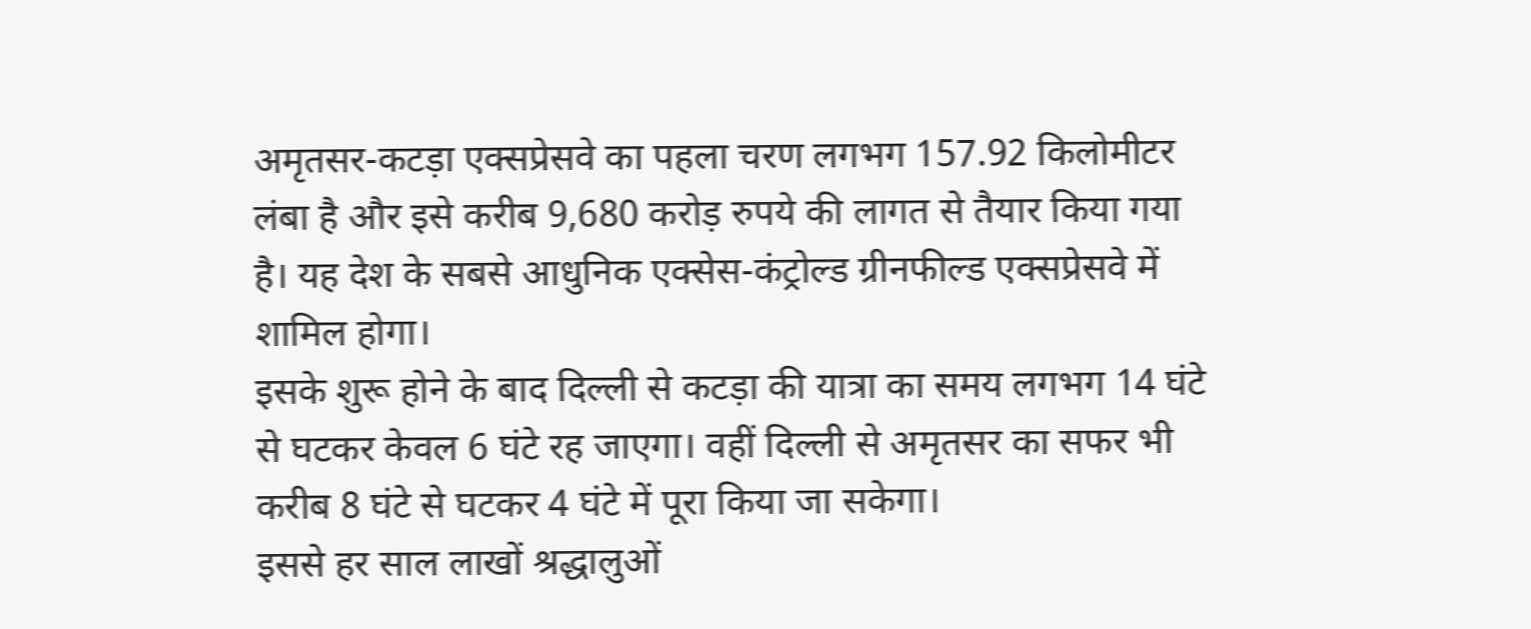अमृतसर-कटड़ा एक्सप्रेसवे का पहला चरण लगभग 157.92 किलोमीटर लंबा है और इसे करीब 9,680 करोड़ रुपये की लागत से तैयार किया गया है। यह देश के सबसे आधुनिक एक्सेस-कंट्रोल्ड ग्रीनफील्ड एक्सप्रेसवे में शामिल होगा।
इसके शुरू होने के बाद दिल्ली से कटड़ा की यात्रा का समय लगभग 14 घंटे से घटकर केवल 6 घंटे रह जाएगा। वहीं दिल्ली से अमृतसर का सफर भी करीब 8 घंटे से घटकर 4 घंटे में पूरा किया जा सकेगा।
इससे हर साल लाखों श्रद्धालुओं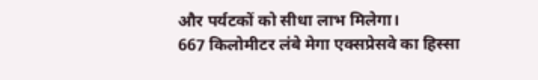और पर्यटकों को सीधा लाभ मिलेगा।
667 किलोमीटर लंबे मेगा एक्सप्रेसवे का हिस्सा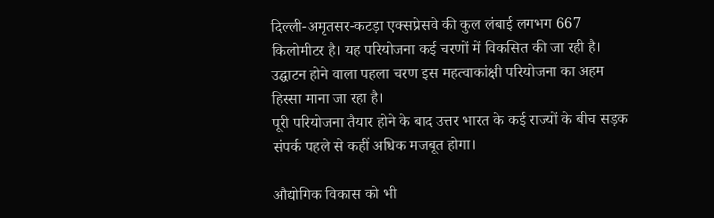दिल्ली-अमृतसर-कटड़ा एक्सप्रेसवे की कुल लंबाई लगभग 667 किलोमीटर है। यह परियोजना कई चरणों में विकसित की जा रही है। उद्घाटन होने वाला पहला चरण इस महत्वाकांक्षी परियोजना का अहम हिस्सा माना जा रहा है।
पूरी परियोजना तैयार होने के बाद उत्तर भारत के कई राज्यों के बीच सड़क संपर्क पहले से कहीं अधिक मजबूत होगा।

औद्योगिक विकास को भी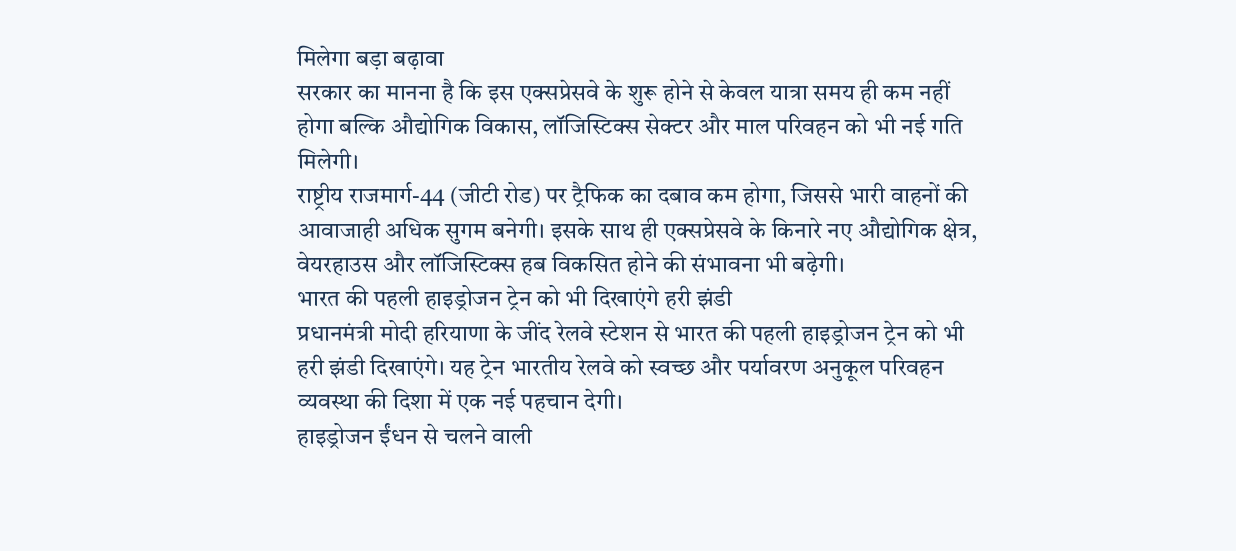मिलेगा बड़ा बढ़ावा
सरकार का मानना है कि इस एक्सप्रेसवे के शुरू होने से केवल यात्रा समय ही कम नहीं होगा बल्कि औद्योगिक विकास, लॉजिस्टिक्स सेक्टर और माल परिवहन को भी नई गति मिलेगी।
राष्ट्रीय राजमार्ग-44 (जीटी रोड) पर ट्रैफिक का दबाव कम होगा, जिससे भारी वाहनों की आवाजाही अधिक सुगम बनेगी। इसके साथ ही एक्सप्रेसवे के किनारे नए औद्योगिक क्षेत्र, वेयरहाउस और लॉजिस्टिक्स हब विकसित होने की संभावना भी बढ़ेगी।
भारत की पहली हाइड्रोजन ट्रेन को भी दिखाएंगे हरी झंडी
प्रधानमंत्री मोदी हरियाणा के जींद रेलवे स्टेशन से भारत की पहली हाइड्रोजन ट्रेन को भी हरी झंडी दिखाएंगे। यह ट्रेन भारतीय रेलवे को स्वच्छ और पर्यावरण अनुकूल परिवहन व्यवस्था की दिशा में एक नई पहचान देगी।
हाइड्रोजन ईंधन से चलने वाली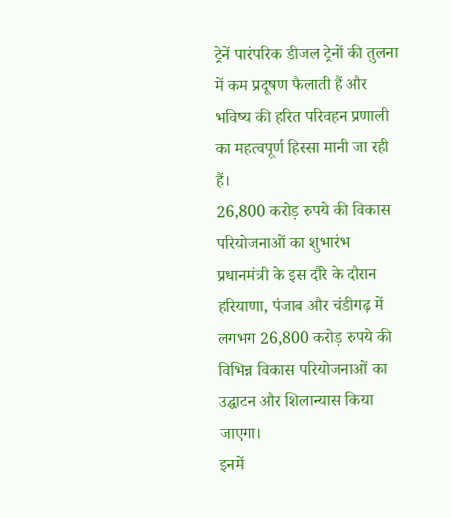ट्रेनें पारंपरिक डीजल ट्रेनों की तुलना में कम प्रदूषण फैलाती हैं और भविष्य की हरित परिवहन प्रणाली का महत्वपूर्ण हिस्सा मानी जा रही हैं।
26,800 करोड़ रुपये की विकास परियोजनाओं का शुभारंभ
प्रधानमंत्री के इस दौरे के दौरान हरियाणा, पंजाब और चंडीगढ़ में लगभग 26,800 करोड़ रुपये की विभिन्न विकास परियोजनाओं का उद्घाटन और शिलान्यास किया जाएगा।
इनमें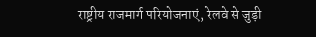राष्ट्रीय राजमार्ग परियोजनाएं, रेलवे से जुड़ी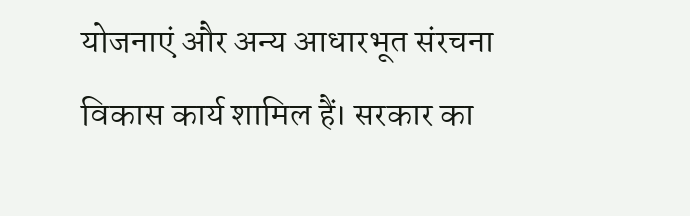योजनाएं और अन्य आधारभूत संरचना विकास कार्य शामिल हैं। सरकार का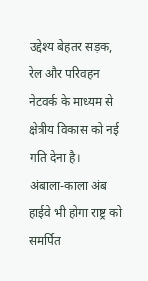उद्देश्य बेहतर सड़क, रेल और परिवहन नेटवर्क के माध्यम से क्षेत्रीय विकास को नई गति देना है।
अंबाला-काला अंब हाईवे भी होगा राष्ट्र को समर्पित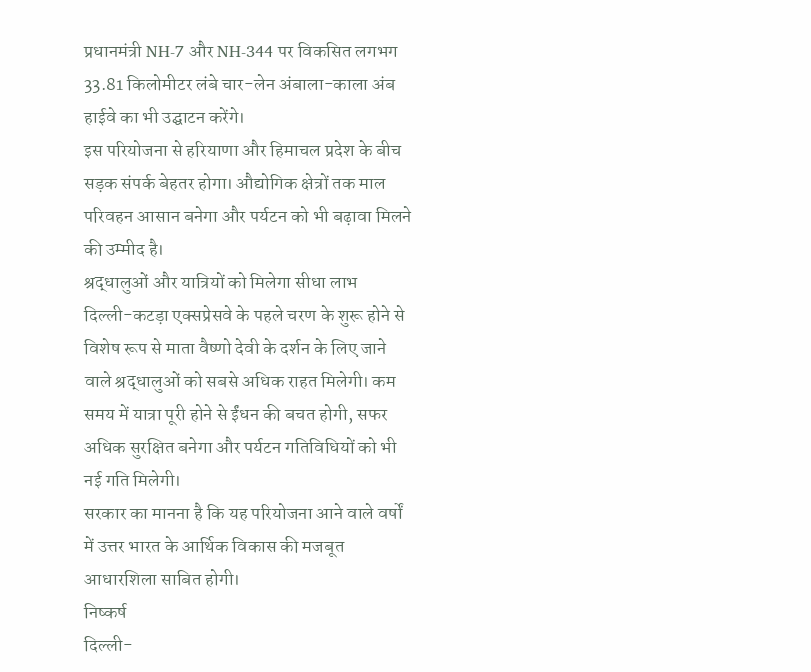प्रधानमंत्री NH-7 और NH-344 पर विकसित लगभग 33.81 किलोमीटर लंबे चार-लेन अंबाला-काला अंब हाईवे का भी उद्घाटन करेंगे।
इस परियोजना से हरियाणा और हिमाचल प्रदेश के बीच सड़क संपर्क बेहतर होगा। औद्योगिक क्षेत्रों तक माल परिवहन आसान बनेगा और पर्यटन को भी बढ़ावा मिलने की उम्मीद है।
श्रद्धालुओं और यात्रियों को मिलेगा सीधा लाभ
दिल्ली-कटड़ा एक्सप्रेसवे के पहले चरण के शुरू होने से विशेष रूप से माता वैष्णो देवी के दर्शन के लिए जाने वाले श्रद्धालुओं को सबसे अधिक राहत मिलेगी। कम समय में यात्रा पूरी होने से ईंधन की बचत होगी, सफर अधिक सुरक्षित बनेगा और पर्यटन गतिविधियों को भी नई गति मिलेगी।
सरकार का मानना है कि यह परियोजना आने वाले वर्षों में उत्तर भारत के आर्थिक विकास की मजबूत आधारशिला साबित होगी।
निष्कर्ष
दिल्ली-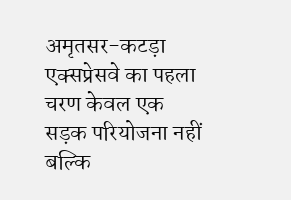अमृतसर-कटड़ा एक्सप्रेसवे का पहला चरण केवल एक सड़क परियोजना नहीं बल्कि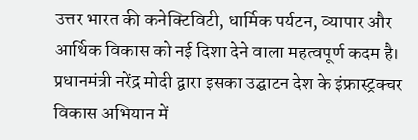उत्तर भारत की कनेक्टिविटी, धार्मिक पर्यटन, व्यापार और आर्थिक विकास को नई दिशा देने वाला महत्वपूर्ण कदम है। प्रधानमंत्री नरेंद्र मोदी द्वारा इसका उद्घाटन देश के इंफ्रास्ट्रक्चर विकास अभियान में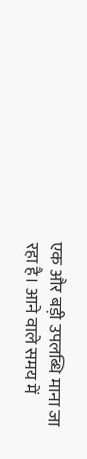एक और बड़ी उपलब्धि माना जा रहा है। आने वाले समय में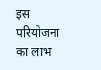इस परियोजना का लाभ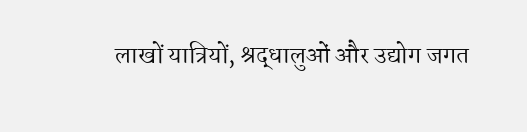लाखों यात्रियों, श्रद्धालुओं और उद्योग जगत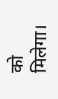को मिलेगा।